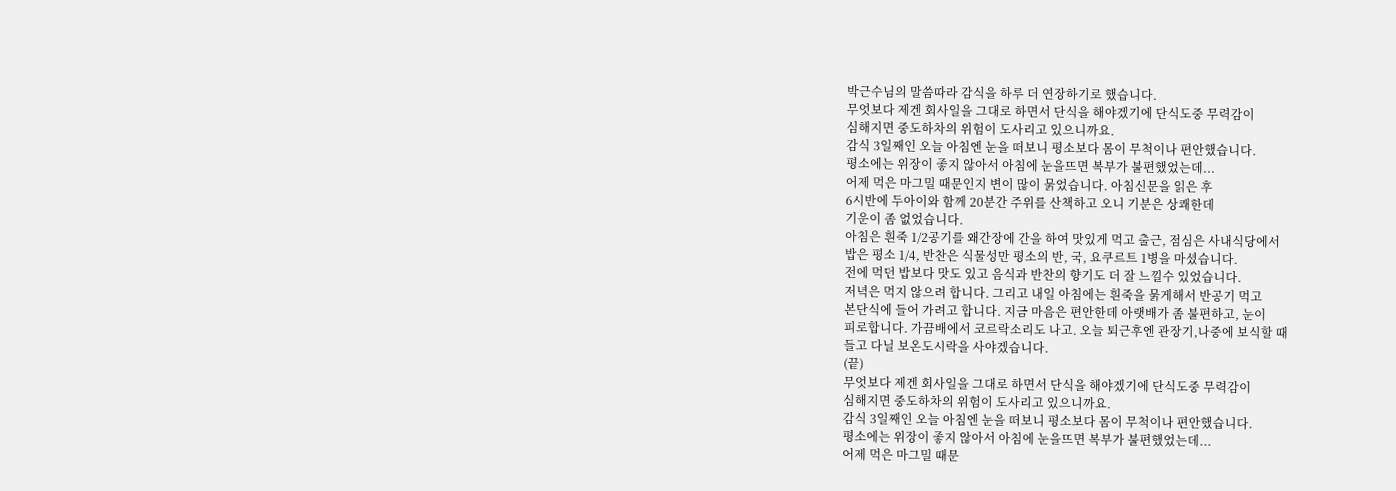박근수님의 말씀따라 감식을 하루 더 연장하기로 했습니다.
무엇보다 제겐 회사일을 그대로 하면서 단식을 해야겠기에 단식도중 무력감이
심해지면 중도하차의 위험이 도사리고 있으니까요.
감식 3일째인 오늘 아침엔 눈을 떠보니 평소보다 몸이 무척이나 편안했습니다.
평소에는 위장이 좋지 않아서 아침에 눈을뜨면 복부가 불편했었는데...
어제 먹은 마그밀 때문인지 변이 많이 묽었습니다. 아침신문을 읽은 후
6시반에 두아이와 함께 20분간 주위를 산책하고 오니 기분은 상쾌한데
기운이 좀 없었습니다.
아침은 흰죽 1/2공기를 왜간장에 간을 하여 맛있게 먹고 출근, 점심은 사내식당에서
밥은 평소 1/4, 반찬은 식물성만 평소의 반, 국, 요쿠르트 1병을 마셨습니다.
전에 먹던 밥보다 맛도 있고 음식과 반찬의 향기도 더 잘 느낄수 있었습니다.
저녁은 먹지 않으려 합니다. 그리고 내일 아침에는 흰죽을 묽게해서 반공기 먹고
본단식에 들어 가려고 합니다. 지금 마음은 편안한데 아랫배가 좀 불편하고, 눈이
피로합니다. 가끔배에서 코르락소리도 나고. 오늘 퇴근후엔 관장기,나중에 보식할 때
들고 다닐 보온도시락을 사야겠습니다.
(끝)
무엇보다 제겐 회사일을 그대로 하면서 단식을 해야겠기에 단식도중 무력감이
심해지면 중도하차의 위험이 도사리고 있으니까요.
감식 3일째인 오늘 아침엔 눈을 떠보니 평소보다 몸이 무척이나 편안했습니다.
평소에는 위장이 좋지 않아서 아침에 눈을뜨면 복부가 불편했었는데...
어제 먹은 마그밀 때문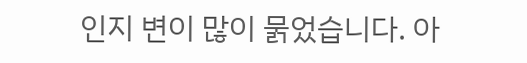인지 변이 많이 묽었습니다. 아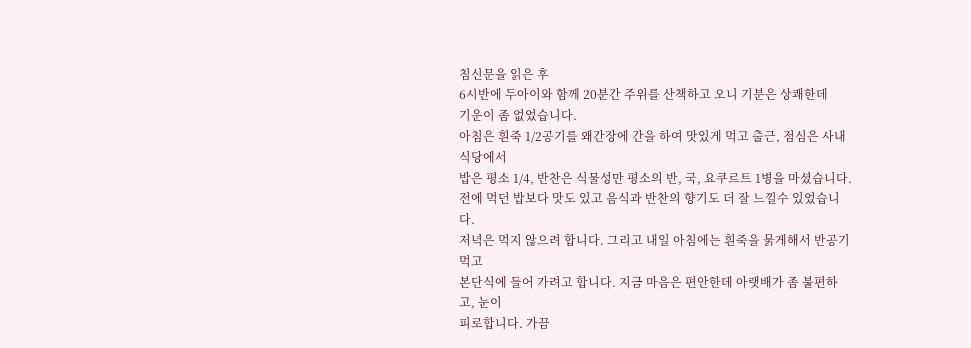침신문을 읽은 후
6시반에 두아이와 함께 20분간 주위를 산책하고 오니 기분은 상쾌한데
기운이 좀 없었습니다.
아침은 흰죽 1/2공기를 왜간장에 간을 하여 맛있게 먹고 출근, 점심은 사내식당에서
밥은 평소 1/4, 반찬은 식물성만 평소의 반, 국, 요쿠르트 1병을 마셨습니다.
전에 먹던 밥보다 맛도 있고 음식과 반찬의 향기도 더 잘 느낄수 있었습니다.
저녁은 먹지 않으려 합니다. 그리고 내일 아침에는 흰죽을 묽게해서 반공기 먹고
본단식에 들어 가려고 합니다. 지금 마음은 편안한데 아랫배가 좀 불편하고, 눈이
피로합니다. 가끔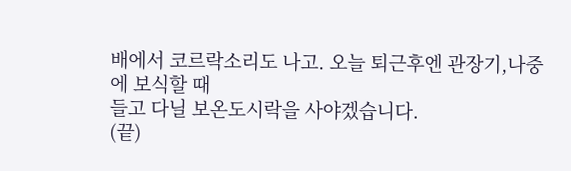배에서 코르락소리도 나고. 오늘 퇴근후엔 관장기,나중에 보식할 때
들고 다닐 보온도시락을 사야겠습니다.
(끝)